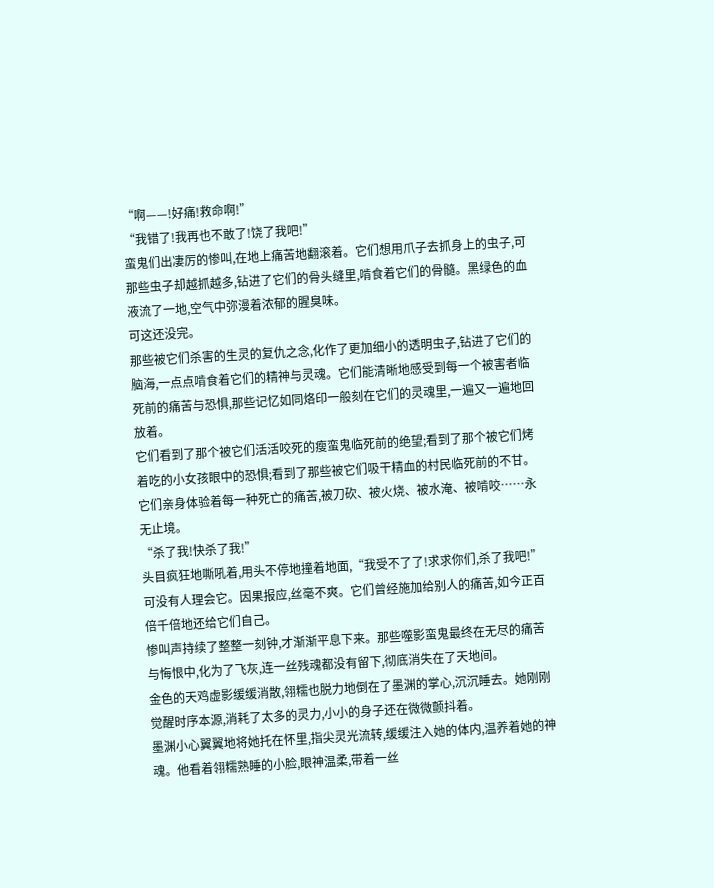“啊——!好痛!救命啊!”
“我错了!我再也不敢了!饶了我吧!”
蛮鬼们出凄厉的惨叫,在地上痛苦地翻滚着。它们想用爪子去抓身上的虫子,可那些虫子却越抓越多,钻进了它们的骨头缝里,啃食着它们的骨髓。黑绿色的血液流了一地,空气中弥漫着浓郁的腥臭味。
可这还没完。
那些被它们杀害的生灵的复仇之念,化作了更加细小的透明虫子,钻进了它们的脑海,一点点啃食着它们的精神与灵魂。它们能清晰地感受到每一个被害者临死前的痛苦与恐惧,那些记忆如同烙印一般刻在它们的灵魂里,一遍又一遍地回放着。
它们看到了那个被它们活活咬死的瘦蛮鬼临死前的绝望;看到了那个被它们烤着吃的小女孩眼中的恐惧;看到了那些被它们吸干精血的村民临死前的不甘。它们亲身体验着每一种死亡的痛苦,被刀砍、被火烧、被水淹、被啃咬……永无止境。
“杀了我!快杀了我!”
头目疯狂地嘶吼着,用头不停地撞着地面,“我受不了了!求求你们,杀了我吧!”
可没有人理会它。因果报应,丝毫不爽。它们曾经施加给别人的痛苦,如今正百倍千倍地还给它们自己。
惨叫声持续了整整一刻钟,才渐渐平息下来。那些噬影蛮鬼最终在无尽的痛苦与悔恨中,化为了飞灰,连一丝残魂都没有留下,彻底消失在了天地间。
金色的天鸡虚影缓缓消散,翎糯也脱力地倒在了墨渊的掌心,沉沉睡去。她刚刚觉醒时序本源,消耗了太多的灵力,小小的身子还在微微颤抖着。
墨渊小心翼翼地将她托在怀里,指尖灵光流转,缓缓注入她的体内,温养着她的神魂。他看着翎糯熟睡的小脸,眼神温柔,带着一丝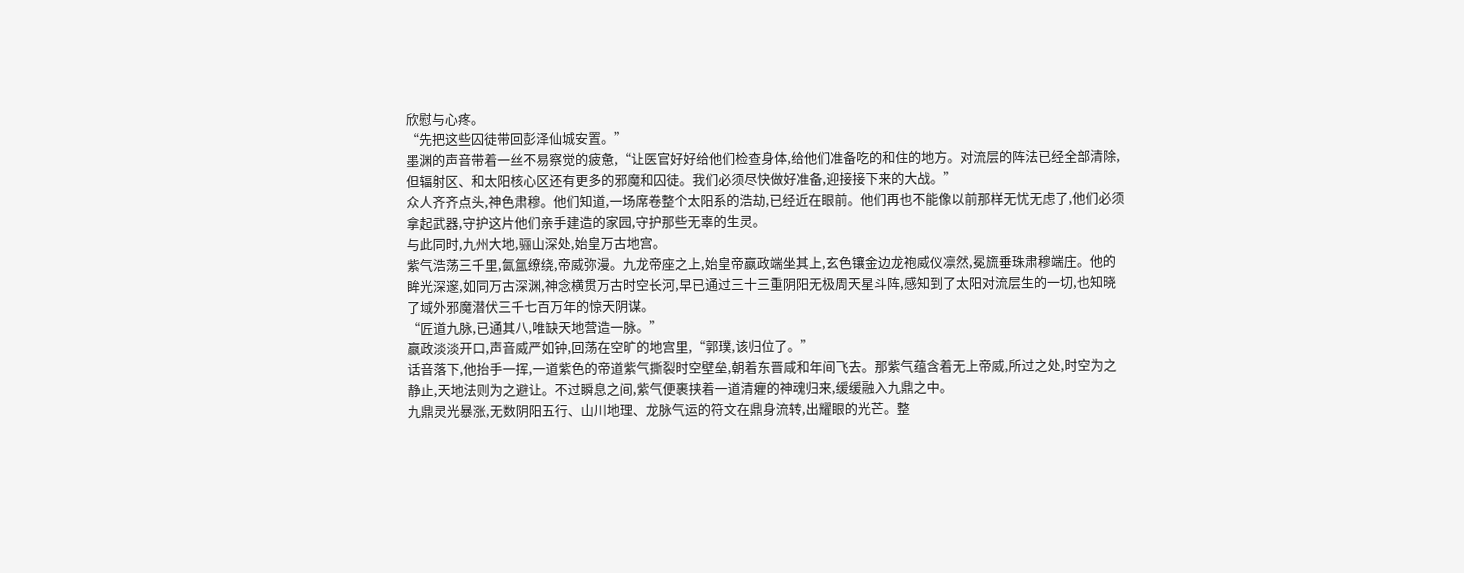欣慰与心疼。
“先把这些囚徒带回彭泽仙城安置。”
墨渊的声音带着一丝不易察觉的疲惫,“让医官好好给他们检查身体,给他们准备吃的和住的地方。对流层的阵法已经全部清除,但辐射区、和太阳核心区还有更多的邪魔和囚徒。我们必须尽快做好准备,迎接接下来的大战。”
众人齐齐点头,神色肃穆。他们知道,一场席卷整个太阳系的浩劫,已经近在眼前。他们再也不能像以前那样无忧无虑了,他们必须拿起武器,守护这片他们亲手建造的家园,守护那些无辜的生灵。
与此同时,九州大地,骊山深处,始皇万古地宫。
紫气浩荡三千里,氤氲缭绕,帝威弥漫。九龙帝座之上,始皇帝嬴政端坐其上,玄色镶金边龙袍威仪凛然,冕旒垂珠肃穆端庄。他的眸光深邃,如同万古深渊,神念横贯万古时空长河,早已通过三十三重阴阳无极周天星斗阵,感知到了太阳对流层生的一切,也知晓了域外邪魔潜伏三千七百万年的惊天阴谋。
“匠道九脉,已通其八,唯缺天地营造一脉。”
嬴政淡淡开口,声音威严如钟,回荡在空旷的地宫里,“郭璞,该归位了。”
话音落下,他抬手一挥,一道紫色的帝道紫气撕裂时空壁垒,朝着东晋咸和年间飞去。那紫气蕴含着无上帝威,所过之处,时空为之静止,天地法则为之避让。不过瞬息之间,紫气便裹挟着一道清癯的神魂归来,缓缓融入九鼎之中。
九鼎灵光暴涨,无数阴阳五行、山川地理、龙脉气运的符文在鼎身流转,出耀眼的光芒。整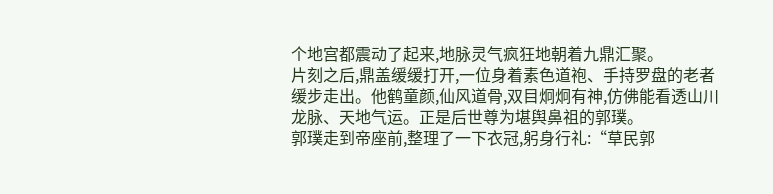个地宫都震动了起来,地脉灵气疯狂地朝着九鼎汇聚。
片刻之后,鼎盖缓缓打开,一位身着素色道袍、手持罗盘的老者缓步走出。他鹤童颜,仙风道骨,双目炯炯有神,仿佛能看透山川龙脉、天地气运。正是后世尊为堪舆鼻祖的郭璞。
郭璞走到帝座前,整理了一下衣冠,躬身行礼:“草民郭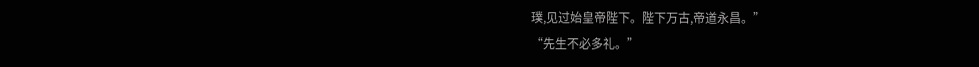璞,见过始皇帝陛下。陛下万古,帝道永昌。”
“先生不必多礼。”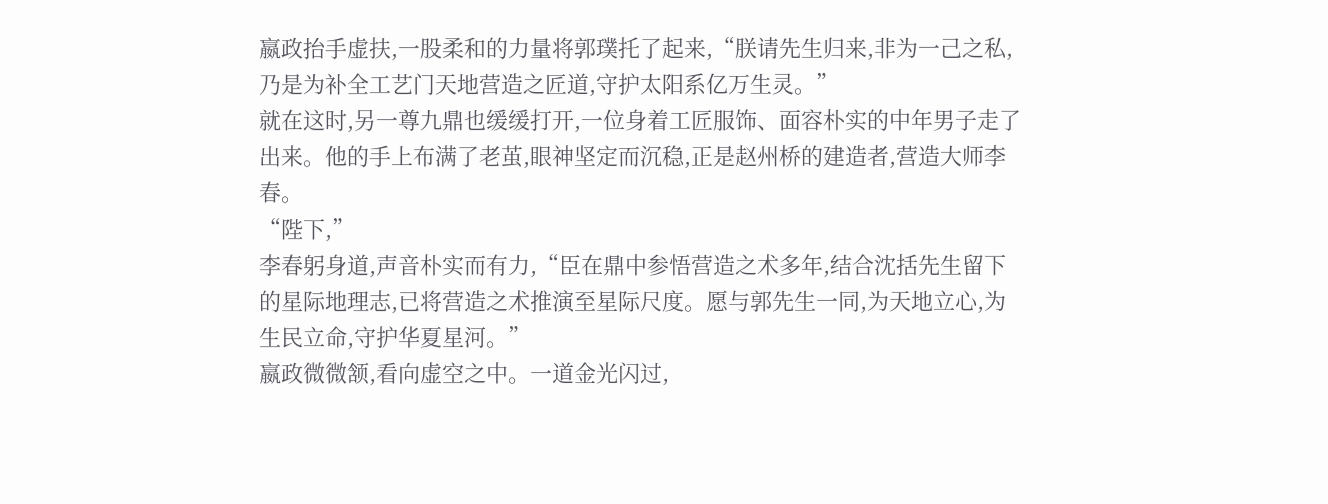嬴政抬手虚扶,一股柔和的力量将郭璞托了起来,“朕请先生归来,非为一己之私,乃是为补全工艺门天地营造之匠道,守护太阳系亿万生灵。”
就在这时,另一尊九鼎也缓缓打开,一位身着工匠服饰、面容朴实的中年男子走了出来。他的手上布满了老茧,眼神坚定而沉稳,正是赵州桥的建造者,营造大师李春。
“陛下,”
李春躬身道,声音朴实而有力,“臣在鼎中参悟营造之术多年,结合沈括先生留下的星际地理志,已将营造之术推演至星际尺度。愿与郭先生一同,为天地立心,为生民立命,守护华夏星河。”
嬴政微微颔,看向虚空之中。一道金光闪过,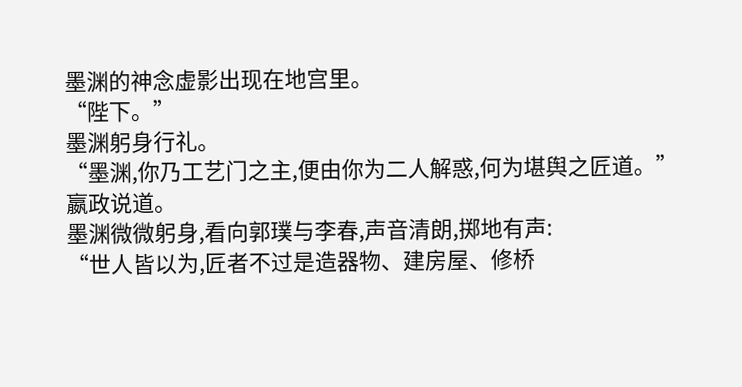墨渊的神念虚影出现在地宫里。
“陛下。”
墨渊躬身行礼。
“墨渊,你乃工艺门之主,便由你为二人解惑,何为堪舆之匠道。”
嬴政说道。
墨渊微微躬身,看向郭璞与李春,声音清朗,掷地有声:
“世人皆以为,匠者不过是造器物、建房屋、修桥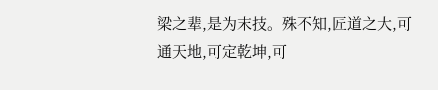梁之辈,是为末技。殊不知,匠道之大,可通天地,可定乾坤,可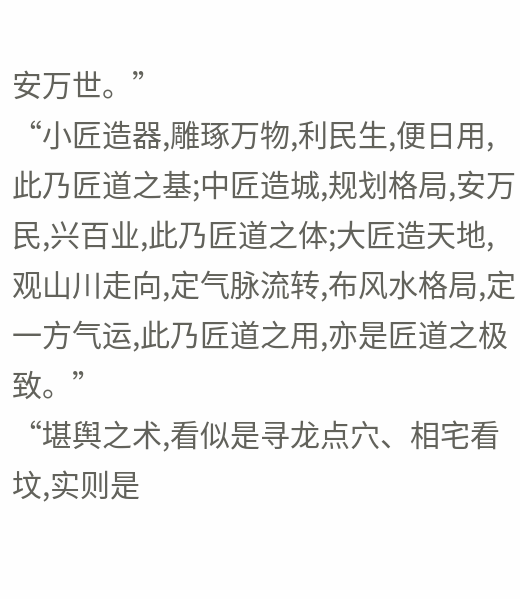安万世。”
“小匠造器,雕琢万物,利民生,便日用,此乃匠道之基;中匠造城,规划格局,安万民,兴百业,此乃匠道之体;大匠造天地,观山川走向,定气脉流转,布风水格局,定一方气运,此乃匠道之用,亦是匠道之极致。”
“堪舆之术,看似是寻龙点穴、相宅看坟,实则是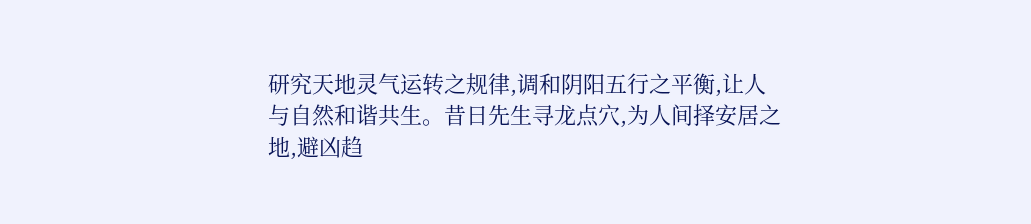研究天地灵气运转之规律,调和阴阳五行之平衡,让人与自然和谐共生。昔日先生寻龙点穴,为人间择安居之地,避凶趋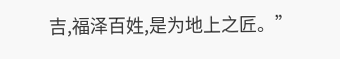吉,福泽百姓,是为地上之匠。”